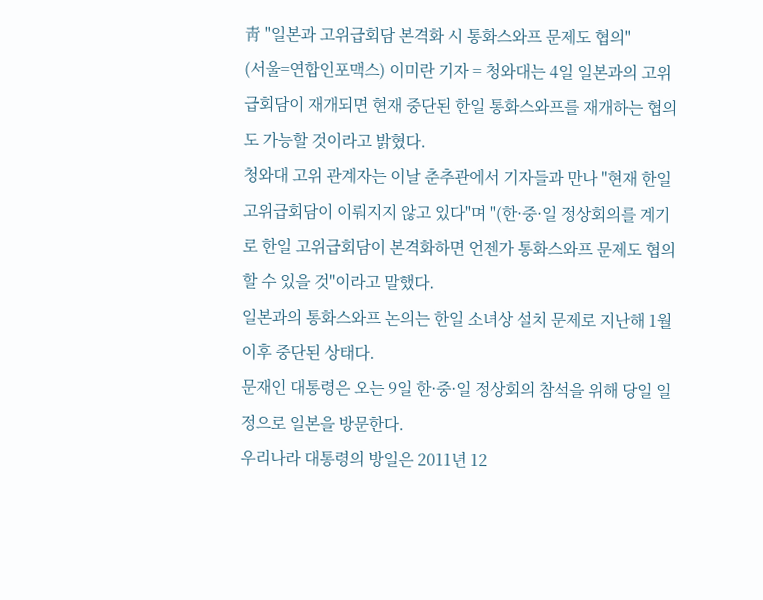靑 "일본과 고위급회담 본격화 시 통화스와프 문제도 협의"
(서울=연합인포맥스) 이미란 기자 = 청와대는 4일 일본과의 고위급회담이 재개되면 현재 중단된 한일 통화스와프를 재개하는 협의도 가능할 것이라고 밝혔다.
청와대 고위 관계자는 이날 춘추관에서 기자들과 만나 "현재 한일 고위급회담이 이뤄지지 않고 있다"며 "(한·중·일 정상회의를 계기로 한일 고위급회담이 본격화하면 언젠가 통화스와프 문제도 협의할 수 있을 것"이라고 말했다.
일본과의 통화스와프 논의는 한일 소녀상 설치 문제로 지난해 1월 이후 중단된 상태다.
문재인 대통령은 오는 9일 한·중·일 정상회의 참석을 위해 당일 일정으로 일본을 방문한다.
우리나라 대통령의 방일은 2011년 12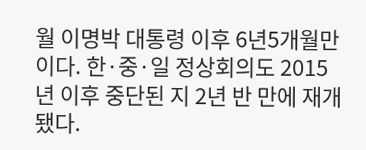월 이명박 대통령 이후 6년5개월만이다. 한·중·일 정상회의도 2015년 이후 중단된 지 2년 반 만에 재개됐다.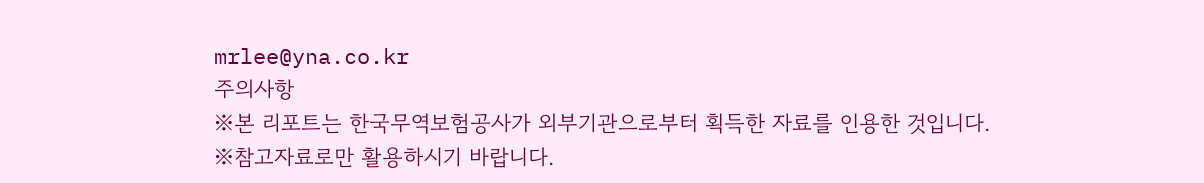mrlee@yna.co.kr
주의사항
※본 리포트는 한국무역보험공사가 외부기관으로부터 획득한 자료를 인용한 것입니다.
※참고자료로만 활용하시기 바랍니다.